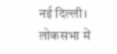नई दिल्ली। लोकसभा में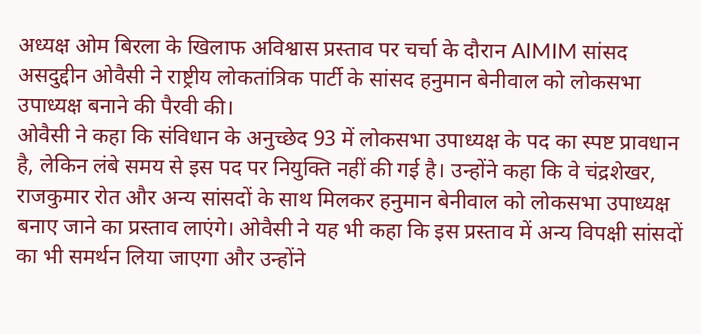अध्यक्ष ओम बिरला के खिलाफ अविश्वास प्रस्ताव पर चर्चा के दौरान AIMIM सांसद असदुद्दीन ओवैसी ने राष्ट्रीय लोकतांत्रिक पार्टी के सांसद हनुमान बेनीवाल को लोकसभा उपाध्यक्ष बनाने की पैरवी की।
ओवैसी ने कहा कि संविधान के अनुच्छेद 93 में लोकसभा उपाध्यक्ष के पद का स्पष्ट प्रावधान है, लेकिन लंबे समय से इस पद पर नियुक्ति नहीं की गई है। उन्होंने कहा कि वे चंद्रशेखर, राजकुमार रोत और अन्य सांसदों के साथ मिलकर हनुमान बेनीवाल को लोकसभा उपाध्यक्ष बनाए जाने का प्रस्ताव लाएंगे। ओवैसी ने यह भी कहा कि इस प्रस्ताव में अन्य विपक्षी सांसदों का भी समर्थन लिया जाएगा और उन्होंने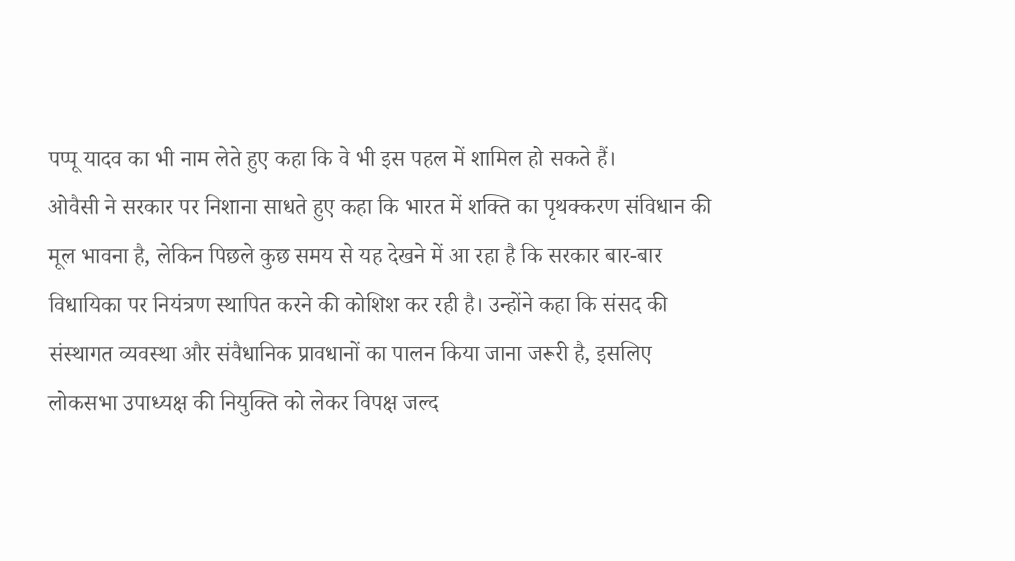पप्पू यादव का भी नाम लेते हुए कहा कि वे भी इस पहल में शामिल हो सकते हैं।
ओवैसी ने सरकार पर निशाना साधते हुए कहा कि भारत में शक्ति का पृथक्करण संविधान की मूल भावना है, लेकिन पिछले कुछ समय से यह देखने में आ रहा है कि सरकार बार-बार विधायिका पर नियंत्रण स्थापित करने की कोशिश कर रही है। उन्होंने कहा कि संसद की संस्थागत व्यवस्था और संवैधानिक प्रावधानों का पालन किया जाना जरूरी है, इसलिए लोकसभा उपाध्यक्ष की नियुक्ति को लेकर विपक्ष जल्द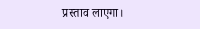प्रस्ताव लाएगा।